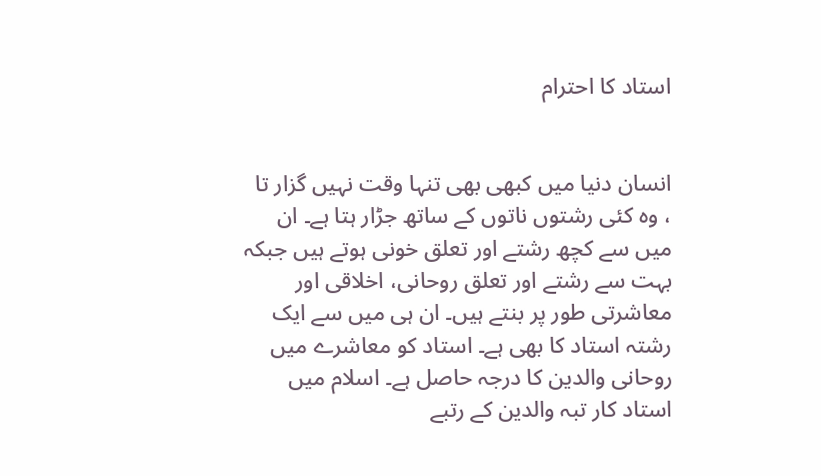استاد کا احترام


انسان دنیا میں کبھی بھی تنہا وقت نہیں گزار تا ، وہ کئی رشتوں ناتوں کے ساتھ جڑار ہتا ہے۔ ان میں سے کچھ رشتے اور تعلق خونی ہوتے ہیں جبکہ بہت سے رشتے اور تعلق روحانی، اخلاقی اور معاشرتی طور پر بنتے ہیں۔ ان ہی میں سے ایک رشتہ استاد کا بھی ہے۔ استاد کو معاشرے میں روحانی والدین کا درجہ حاصل ہے۔ اسلام میں استاد کار تبہ والدین کے رتبے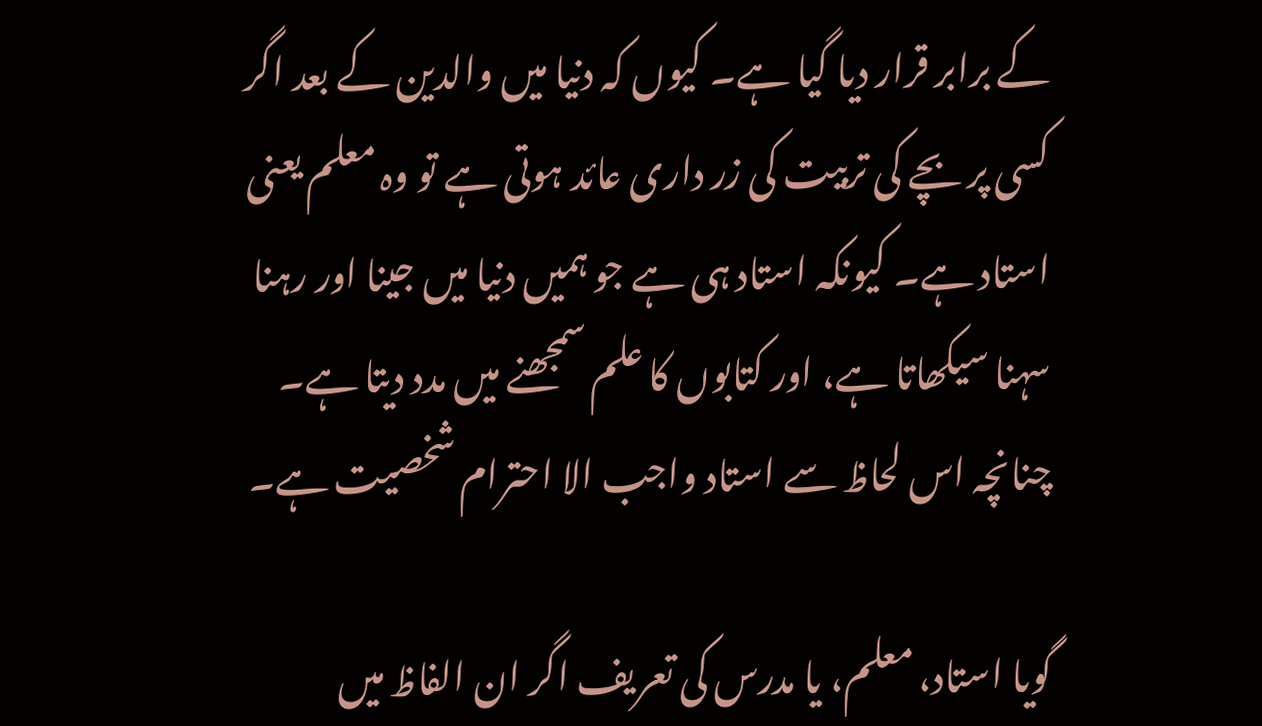کے برابر قرار دیا گیا ہے۔ کیوں کہ دنیا میں والدین کے بعد اگر کسی پر بچے کی تربیت کی زر داری عائد ہوتی ہے تو وہ معلم یعنی استاد ہے۔ کیونکہ استاد ہی ہے جو ہمیں دنیا میں جینا اور رہنا سہنا سیکھاتا ہے، اور کتابوں کا علم سمجھنے میں مدد دیتا ہے۔ چنانچہ اس لحاظ سے استاد واجب الا احترام شخصیت ہے۔

گویا استاد، معلم، یا مدرس کی تعریف اگر ان الفاظ میں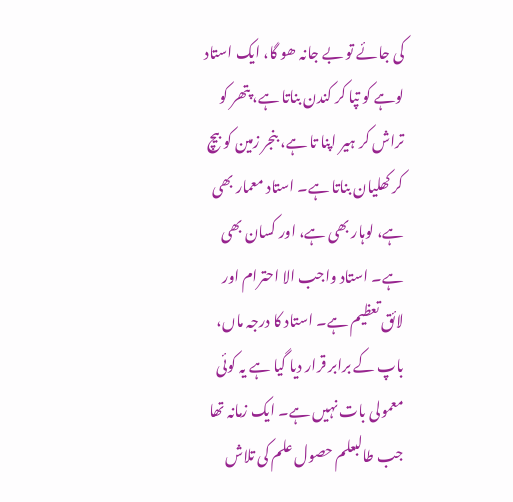کی جائے تو بے جانہ ھو گا، ایک استاد لوہے کو تپا کر کندن بناتا ہے، پتھر کو تراش کر ہیر اپنا تا ہے، بنجر زمین کو بیچ کر کھلیان بناتا ہے۔ استاد معمار بھی ہے، لوہار بھی ہے، اور کسان بھی ہے۔ استاد واجب الا احترام اور لائق تعظیم ہے۔ استاد کا درجہ ماں، باپ کے برابر قرار دیا گیا ہے یہ کوئی معمولی بات نہیں ہے۔ ایک زمانہ تھا جب طالبعلم حصول علم کی تلاش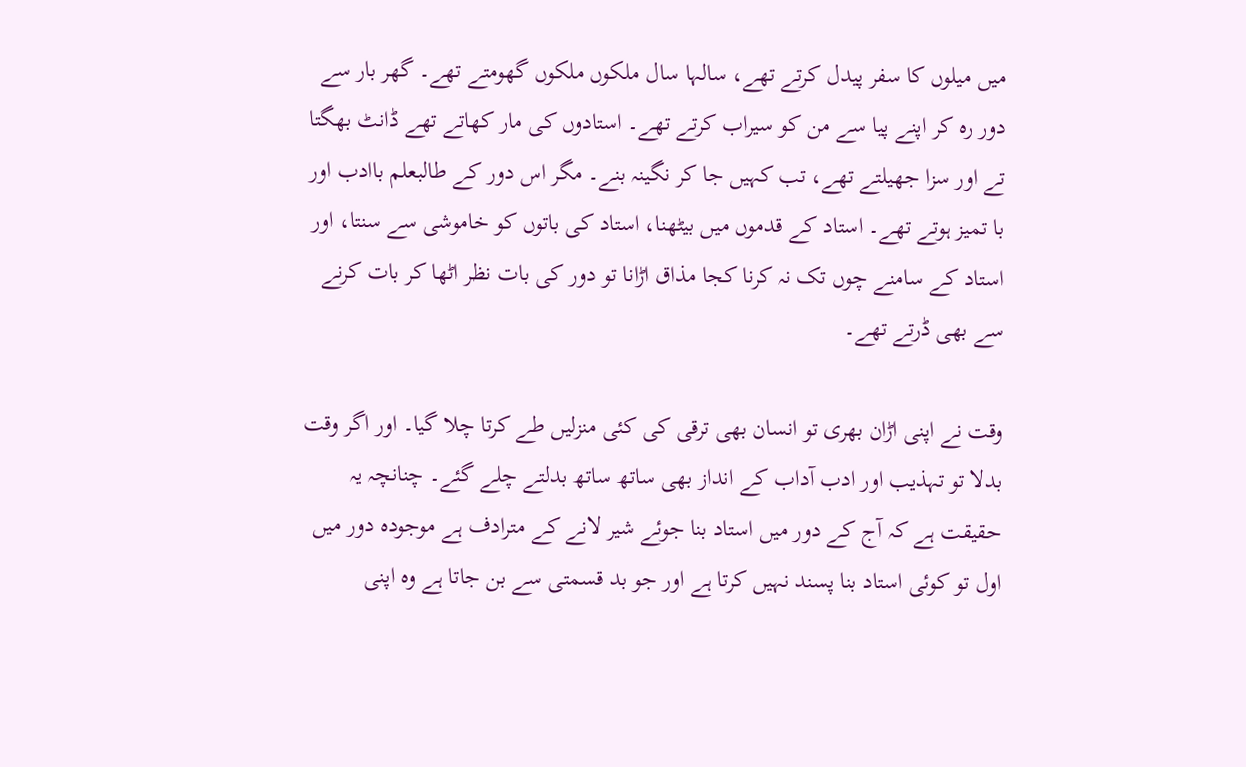میں میلوں کا سفر پیدل کرتے تھے، سالہا سال ملکوں ملکوں گھومتے تھے۔ گھر بار سے دور رہ کر اپنے پیا سے من کو سیراب کرتے تھے۔ استادوں کی مار کھاتے تھے ڈانٹ بھگتا تے اور سزا جھیلتے تھے، تب کہیں جا کر نگینہ بنے۔ مگر اس دور کے طالبعلم باادب اور با تمیز ہوتے تھے۔ استاد کے قدموں میں بیٹھنا، استاد کی باتوں کو خاموشی سے سنتا، اور استاد کے سامنے چوں تک نہ کرنا کجا مذاق اڑانا تو دور کی بات نظر اٹھا کر بات کرنے سے بھی ڈرتے تھے۔

وقت نے اپنی اڑان بھری تو انسان بھی ترقی کی کئی منزلیں طے کرتا چلا گیا۔ اور اگر وقت بدلا تو تہذیب اور ادب آداب کے انداز بھی ساتھ ساتھ بدلتے چلے گئے۔ چنانچہ یہ حقیقت ہے کہ آج کے دور میں استاد بنا جوئے شیر لانے کے مترادف ہے موجودہ دور میں اول تو کوئی استاد بنا پسند نہیں کرتا ہے اور جو بد قسمتی سے بن جاتا ہے وہ اپنی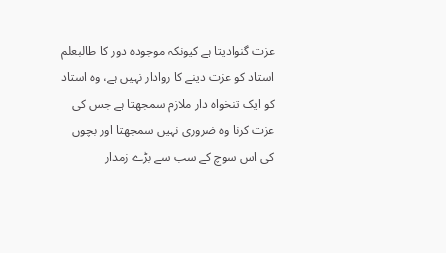عزت گنوادیتا ہے کیونکہ موجودہ دور کا طالبعلم استاد کو عزت دینے کا روادار نہیں ہے، وہ استاد کو ایک تنخواہ دار ملازم سمجھتا ہے جس کی عزت کرنا وہ ضروری نہیں سمجھتا اور بچوں کی اس سوچ کے سب سے بڑے زمدار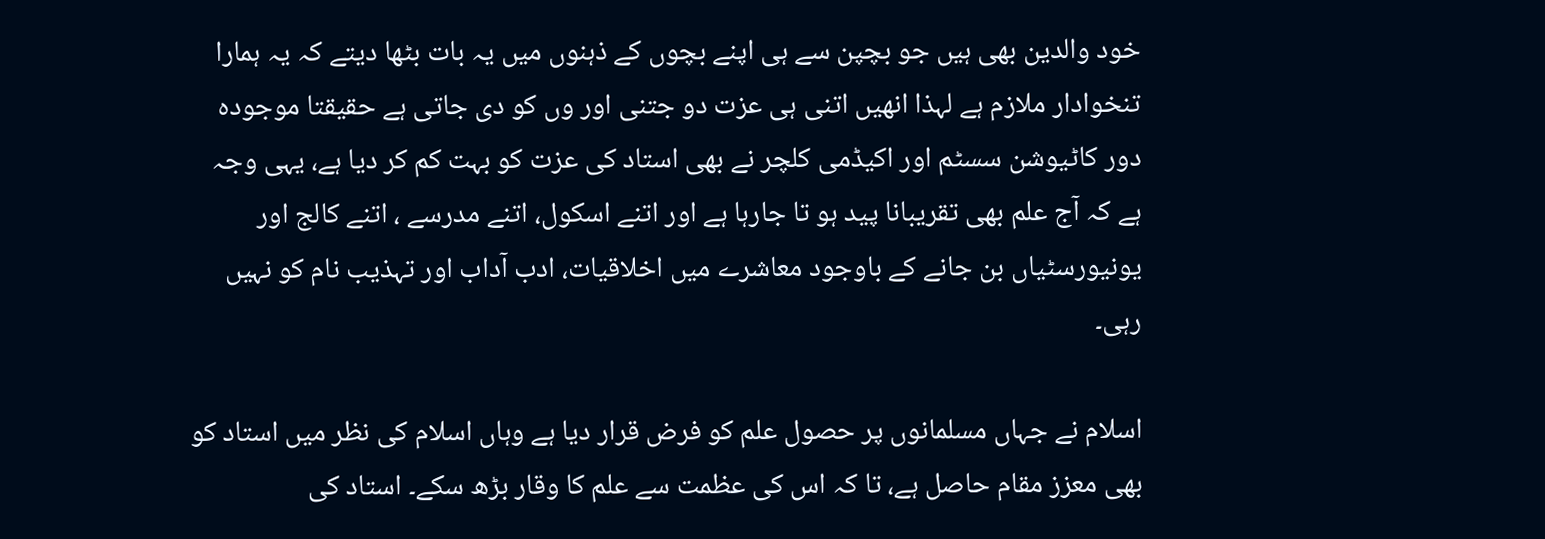خود والدین بھی ہیں جو بچپن سے ہی اپنے بچوں کے ذہنوں میں یہ بات بٹھا دیتے کہ یہ ہمارا تنخوادار ملازم ہے لہذا انھیں اتنی ہی عزت دو جتنی اور وں کو دی جاتی ہے حقیقتا موجودہ دور کاٹیوشن سسٹم اور اکیڈمی کلچر نے بھی استاد کی عزت کو بہت کم کر دیا ہے، یہی وجہ ہے کہ آج علم بھی تقریبانا پید ہو تا جارہا ہے اور اتنے اسکول، اتنے مدرسے ، اتنے کالج اور یونیورسٹیاں بن جانے کے باوجود معاشرے میں اخلاقیات، ادب آداب اور تہذیب نام کو نہیں رہی۔

اسلام نے جہاں مسلمانوں پر حصول علم کو فرض قرار دیا ہے وہاں اسلام کی نظر میں استاد کو بھی معزز مقام حاصل ہے، تا کہ اس کی عظمت سے علم کا وقار بڑھ سکے۔ استاد کی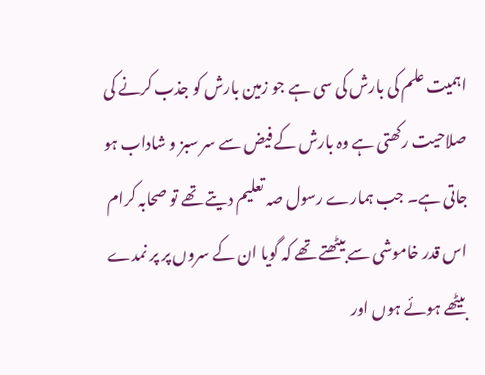اہمیت علم کی بارش کی سی ہے جو زمین بارش کو جذب کرنے کی صلاحیت رکھتی ہے وہ بارش کے فیض سے سر سبز و شاداب ہو جاتی ہے۔ جب ہمارے رسول صہ تعلیم دیتے تھے تو صحابہ کرام اس قدر خاموشی سے بیٹھتے تھے کہ گویا ان کے سروں پر پر نمدے بیٹھے ہوئے ہوں اور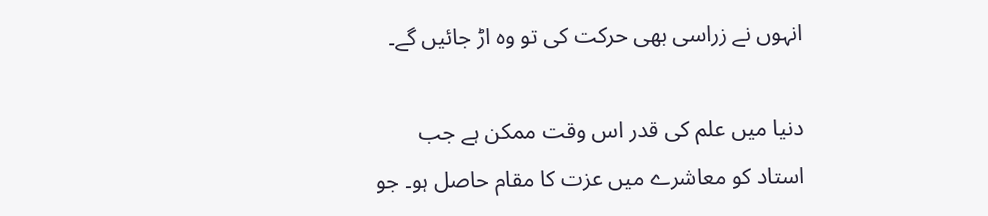انہوں نے زراسی بھی حرکت کی تو وہ اڑ جائیں گے۔

دنیا میں علم کی قدر اس وقت ممکن ہے جب استاد کو معاشرے میں عزت کا مقام حاصل ہو۔ جو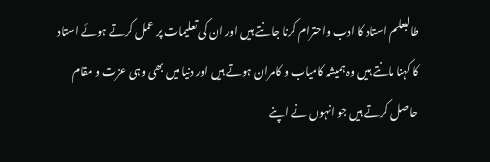طالبعلم استاد کا ادب واحترام کرنا جانتے ہیں اور ان کی تعلیمات پر عمل کرتے ہوئے استاد کا کہنا مانتے ہیں وہ ہمیشہ کامیاب و کامران ہوتے ہیں اور دنیا میں بھی وہی عزت و مقام حاصل کرتے ہیں جو انہوں نے اپنے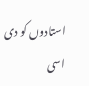استادوں کو دی اسی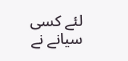لئے کسی سیانے نے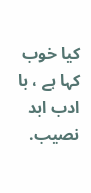کیا خوب کہا ہے ، با ادب ابد نصیب.